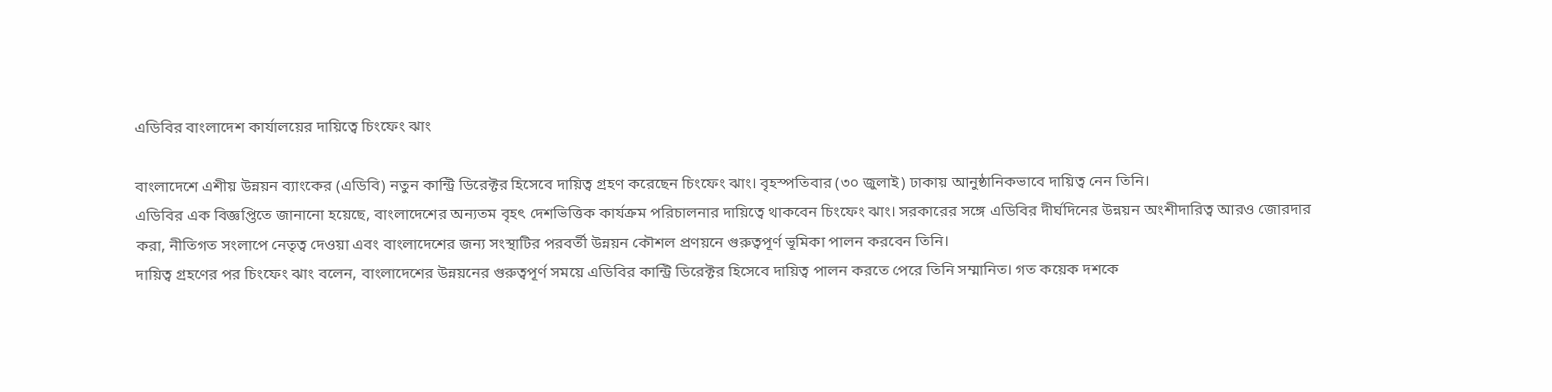এডিবির বাংলাদেশ কার্যালয়ের দায়িত্বে চিংফেং ঝাং

বাংলাদেশে এশীয় উন্নয়ন ব্যাংকের (এডিবি) নতুন কান্ট্রি ডিরেক্টর হিসেবে দায়িত্ব গ্রহণ করেছেন চিংফেং ঝাং। বৃহস্পতিবার (৩০ জুলাই) ঢাকায় আনুষ্ঠানিকভাবে দায়িত্ব নেন তিনি।
এডিবির এক বিজ্ঞপ্তিতে জানানো হয়েছে, বাংলাদেশের অন্যতম বৃহৎ দেশভিত্তিক কার্যক্রম পরিচালনার দায়িত্বে থাকবেন চিংফেং ঝাং। সরকারের সঙ্গে এডিবির দীর্ঘদিনের উন্নয়ন অংশীদারিত্ব আরও জোরদার করা, নীতিগত সংলাপে নেতৃত্ব দেওয়া এবং বাংলাদেশের জন্য সংস্থাটির পরবর্তী উন্নয়ন কৌশল প্রণয়নে গুরুত্বপূর্ণ ভূমিকা পালন করবেন তিনি।
দায়িত্ব গ্রহণের পর চিংফেং ঝাং বলেন, বাংলাদেশের উন্নয়নের গুরুত্বপূর্ণ সময়ে এডিবির কান্ট্রি ডিরেক্টর হিসেবে দায়িত্ব পালন করতে পেরে তিনি সম্মানিত। গত কয়েক দশকে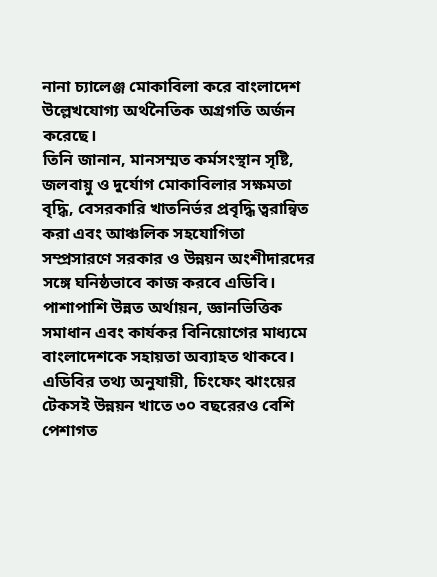নানা চ্যালেঞ্জ মোকাবিলা করে বাংলাদেশ উল্লেখযোগ্য অর্থনৈতিক অগ্রগতি অর্জন করেছে।
তিনি জানান, মানসম্মত কর্মসংস্থান সৃষ্টি, জলবায়ু ও দুর্যোগ মোকাবিলার সক্ষমতা বৃদ্ধি, বেসরকারি খাতনির্ভর প্রবৃদ্ধি ত্বরান্বিত করা এবং আঞ্চলিক সহযোগিতা সম্প্রসারণে সরকার ও উন্নয়ন অংশীদারদের সঙ্গে ঘনিষ্ঠভাবে কাজ করবে এডিবি। পাশাপাশি উন্নত অর্থায়ন, জ্ঞানভিত্তিক সমাধান এবং কার্যকর বিনিয়োগের মাধ্যমে বাংলাদেশকে সহায়তা অব্যাহত থাকবে।
এডিবির তথ্য অনুযায়ী, চিংফেং ঝাংয়ের টেকসই উন্নয়ন খাতে ৩০ বছরেরও বেশি পেশাগত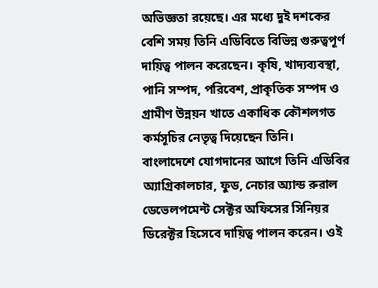অভিজ্ঞতা রয়েছে। এর মধ্যে দুই দশকের বেশি সময় তিনি এডিবিতে বিভিন্ন গুরুত্বপূর্ণ দায়িত্ব পালন করেছেন। কৃষি, খাদ্যব্যবস্থা, পানি সম্পদ, পরিবেশ, প্রাকৃতিক সম্পদ ও গ্রামীণ উন্নয়ন খাতে একাধিক কৌশলগত কর্মসূচির নেতৃত্ব দিয়েছেন তিনি।
বাংলাদেশে যোগদানের আগে তিনি এডিবির অ্যাগ্রিকালচার, ফুড, নেচার অ্যান্ড রুরাল ডেভেলপমেন্ট সেক্টর অফিসের সিনিয়র ডিরেক্টর হিসেবে দায়িত্ব পালন করেন। ওই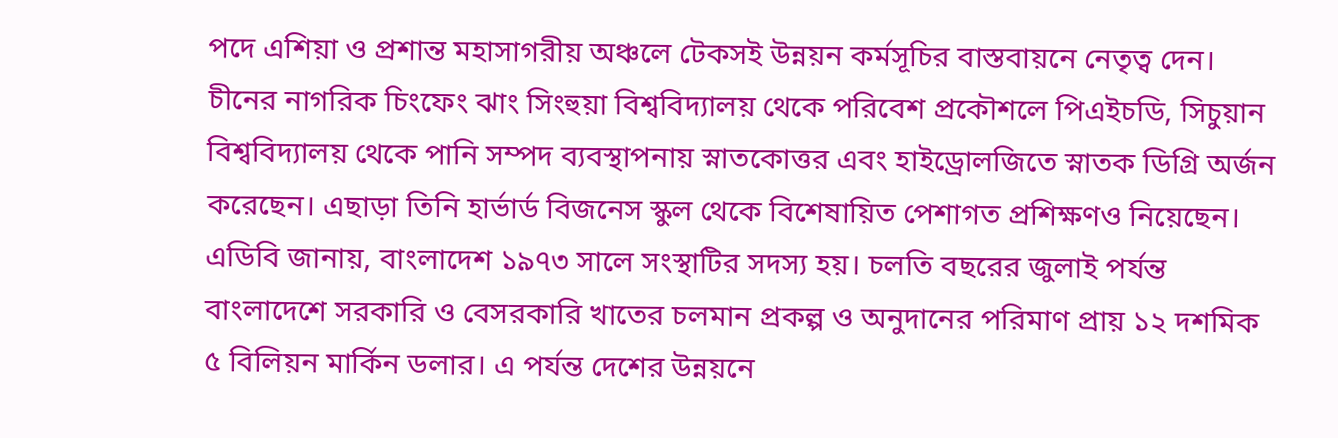পদে এশিয়া ও প্রশান্ত মহাসাগরীয় অঞ্চলে টেকসই উন্নয়ন কর্মসূচির বাস্তবায়নে নেতৃত্ব দেন।
চীনের নাগরিক চিংফেং ঝাং সিংহুয়া বিশ্ববিদ্যালয় থেকে পরিবেশ প্রকৌশলে পিএইচডি, সিচুয়ান বিশ্ববিদ্যালয় থেকে পানি সম্পদ ব্যবস্থাপনায় স্নাতকোত্তর এবং হাইড্রোলজিতে স্নাতক ডিগ্রি অর্জন করেছেন। এছাড়া তিনি হার্ভার্ড বিজনেস স্কুল থেকে বিশেষায়িত পেশাগত প্রশিক্ষণও নিয়েছেন।
এডিবি জানায়, বাংলাদেশ ১৯৭৩ সালে সংস্থাটির সদস্য হয়। চলতি বছরের জুলাই পর্যন্ত বাংলাদেশে সরকারি ও বেসরকারি খাতের চলমান প্রকল্প ও অনুদানের পরিমাণ প্রায় ১২ দশমিক ৫ বিলিয়ন মার্কিন ডলার। এ পর্যন্ত দেশের উন্নয়নে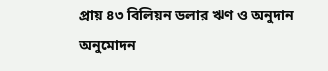প্রায় ৪৩ বিলিয়ন ডলার ঋণ ও অনুদান অনুমোদন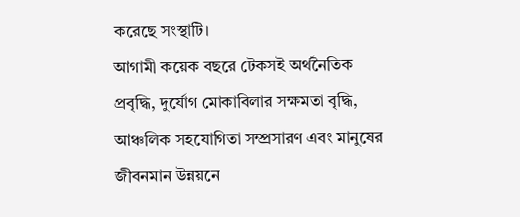করেছে সংস্থাটি।
আগামী কয়েক বছরে টেকসই অর্থনৈতিক প্রবৃদ্ধি, দুর্যোগ মোকাবিলার সক্ষমতা বৃদ্ধি, আঞ্চলিক সহযোগিতা সম্প্রসারণ এবং মানুষের জীবনমান উন্নয়নে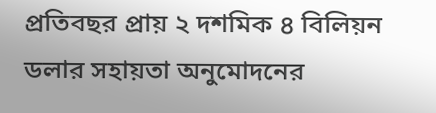প্রতিবছর প্রায় ২ দশমিক ৪ বিলিয়ন ডলার সহায়তা অনুমোদনের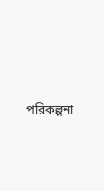পরিকল্পনা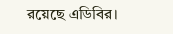রয়েছে এডিবির।